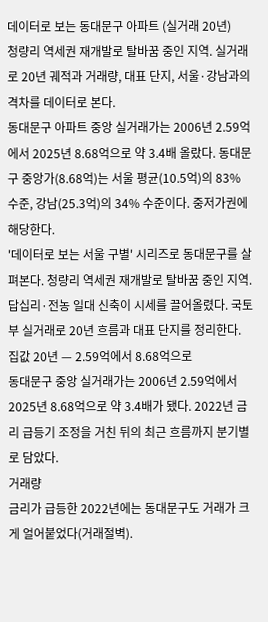데이터로 보는 동대문구 아파트 (실거래 20년)
청량리 역세권 재개발로 탈바꿈 중인 지역. 실거래로 20년 궤적과 거래량, 대표 단지, 서울·강남과의 격차를 데이터로 본다.
동대문구 아파트 중앙 실거래가는 2006년 2.59억에서 2025년 8.68억으로 약 3.4배 올랐다. 동대문구 중앙가(8.68억)는 서울 평균(10.5억)의 83% 수준, 강남(25.3억)의 34% 수준이다. 중저가권에 해당한다.
'데이터로 보는 서울 구별' 시리즈로 동대문구를 살펴본다. 청량리 역세권 재개발로 탈바꿈 중인 지역. 답십리·전농 일대 신축이 시세를 끌어올렸다. 국토부 실거래로 20년 흐름과 대표 단지를 정리한다.
집값 20년 — 2.59억에서 8.68억으로
동대문구 중앙 실거래가는 2006년 2.59억에서 2025년 8.68억으로 약 3.4배가 됐다. 2022년 금리 급등기 조정을 거친 뒤의 최근 흐름까지 분기별로 담았다.
거래량
금리가 급등한 2022년에는 동대문구도 거래가 크게 얼어붙었다(거래절벽).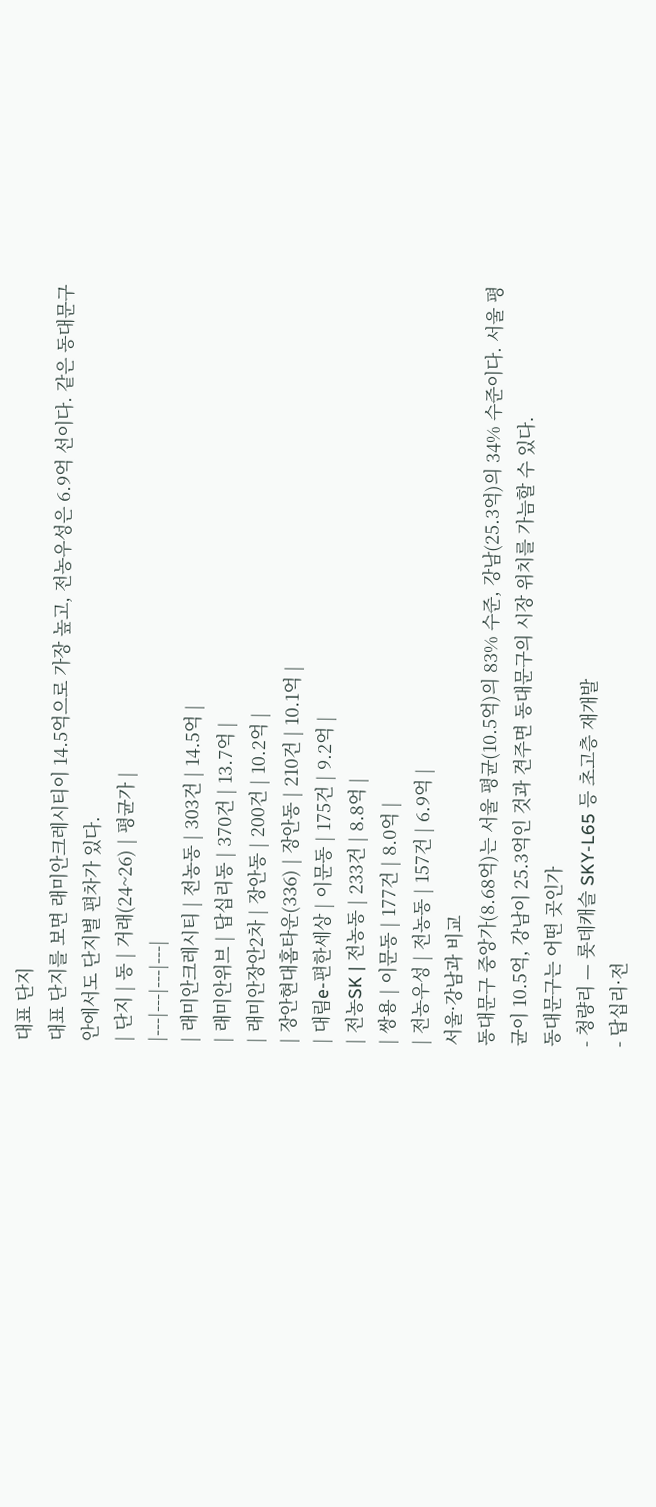대표 단지
대표 단지를 보면 래미안크레시티이 14.5억으로 가장 높고, 전농우성은 6.9억 선이다. 같은 동대문구 안에서도 단지별 편차가 있다.
| 단지 | 동 | 거래(24~26) | 평균가 |
|---|---|---|---|
| 래미안크레시티 | 전농동 | 303건 | 14.5억 |
| 래미안위브 | 답십리동 | 370건 | 13.7억 |
| 래미안장안2차 | 장안동 | 200건 | 10.2억 |
| 장안현대홈타운(336) | 장안동 | 210건 | 10.1억 |
| 대림e-편한세상 | 이문동 | 175건 | 9.2억 |
| 전농SK | 전농동 | 233건 | 8.8억 |
| 쌍용 | 이문동 | 177건 | 8.0억 |
| 전농우성 | 전농동 | 157건 | 6.9억 |
서울·강남과 비교
동대문구 중앙가(8.68억)는 서울 평균(10.5억)의 83% 수준, 강남(25.3억)의 34% 수준이다. 서울 평균이 10.5억, 강남이 25.3억인 것과 견주면 동대문구의 시장 위치를 가늠할 수 있다.
동대문구는 어떤 곳인가
- 청량리 — 롯데캐슬 SKY-L65 등 초고층 재개발
- 답십리·전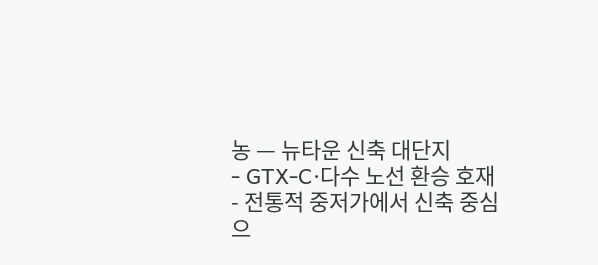농 — 뉴타운 신축 대단지
- GTX-C·다수 노선 환승 호재
- 전통적 중저가에서 신축 중심으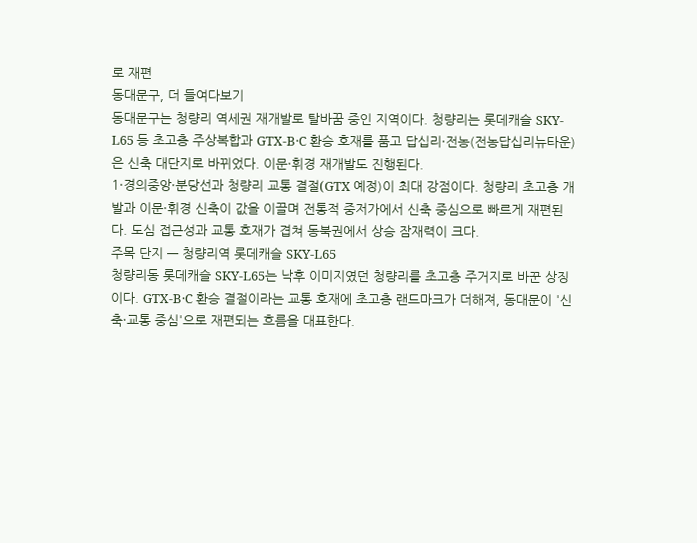로 재편
동대문구, 더 들여다보기
동대문구는 청량리 역세권 재개발로 탈바꿈 중인 지역이다. 청량리는 롯데캐슬 SKY-L65 등 초고층 주상복합과 GTX-B·C 환승 호재를 품고 답십리·전농(전농답십리뉴타운)은 신축 대단지로 바뀌었다. 이문·휘경 재개발도 진행된다.
1·경의중앙·분당선과 청량리 교통 결절(GTX 예정)이 최대 강점이다. 청량리 초고층 개발과 이문·휘경 신축이 값을 이끌며 전통적 중저가에서 신축 중심으로 빠르게 재편된다. 도심 접근성과 교통 호재가 겹쳐 동북권에서 상승 잠재력이 크다.
주목 단지 — 청량리역 롯데캐슬 SKY-L65
청량리동 롯데캐슬 SKY-L65는 낙후 이미지였던 청량리를 초고층 주거지로 바꾼 상징이다. GTX-B·C 환승 결절이라는 교통 호재에 초고층 랜드마크가 더해져, 동대문이 '신축·교통 중심'으로 재편되는 흐름을 대표한다.